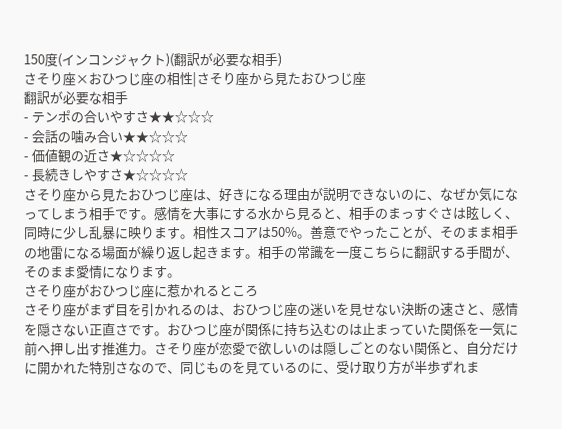150度(インコンジャクト)(翻訳が必要な相手)
さそり座×おひつじ座の相性|さそり座から見たおひつじ座
翻訳が必要な相手
- テンポの合いやすさ★★☆☆☆
- 会話の噛み合い★★☆☆☆
- 価値観の近さ★☆☆☆☆
- 長続きしやすさ★☆☆☆☆
さそり座から見たおひつじ座は、好きになる理由が説明できないのに、なぜか気になってしまう相手です。感情を大事にする水から見ると、相手のまっすぐさは眩しく、同時に少し乱暴に映ります。相性スコアは50%。善意でやったことが、そのまま相手の地雷になる場面が繰り返し起きます。相手の常識を一度こちらに翻訳する手間が、そのまま愛情になります。
さそり座がおひつじ座に惹かれるところ
さそり座がまず目を引かれるのは、おひつじ座の迷いを見せない決断の速さと、感情を隠さない正直さです。おひつじ座が関係に持ち込むのは止まっていた関係を一気に前へ押し出す推進力。さそり座が恋愛で欲しいのは隠しごとのない関係と、自分だけに開かれた特別さなので、同じものを見ているのに、受け取り方が半歩ずれま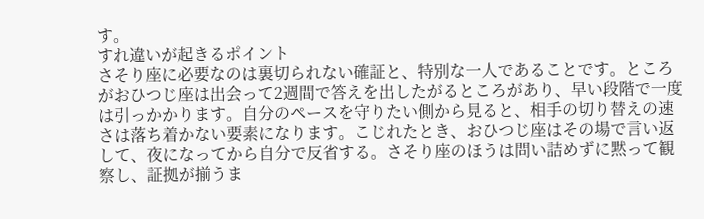す。
すれ違いが起きるポイント
さそり座に必要なのは裏切られない確証と、特別な一人であることです。ところがおひつじ座は出会って2週間で答えを出したがるところがあり、早い段階で一度は引っかかります。自分のペースを守りたい側から見ると、相手の切り替えの速さは落ち着かない要素になります。こじれたとき、おひつじ座はその場で言い返して、夜になってから自分で反省する。さそり座のほうは問い詰めずに黙って観察し、証拠が揃うま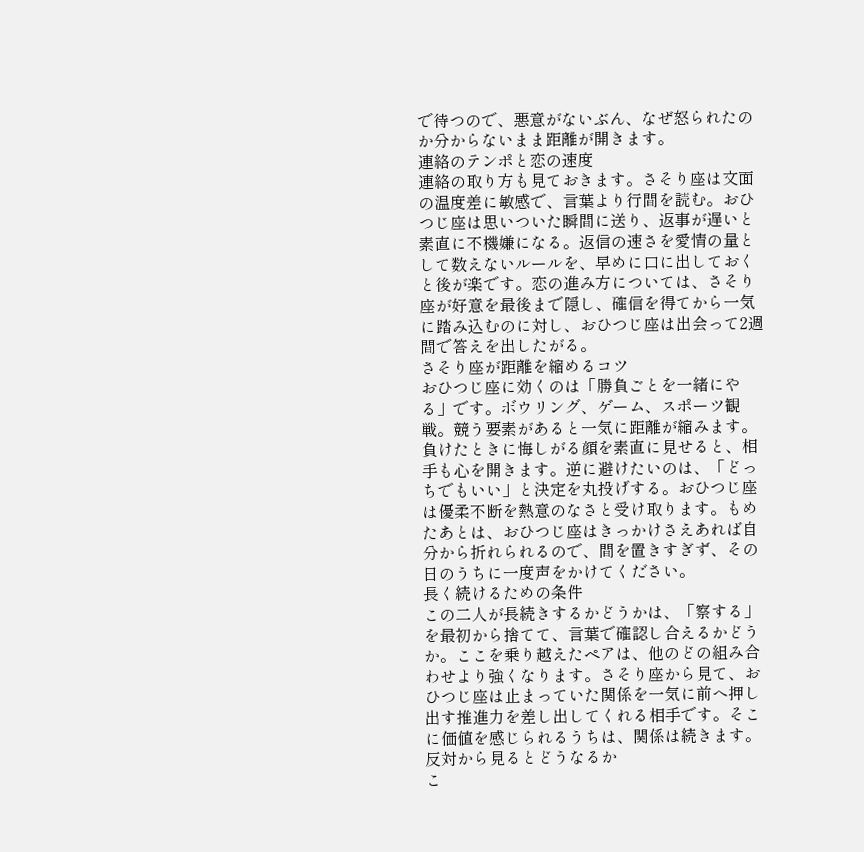で待つので、悪意がないぶん、なぜ怒られたのか分からないまま距離が開きます。
連絡のテンポと恋の速度
連絡の取り方も見ておきます。さそり座は文面の温度差に敏感で、言葉より行間を読む。おひつじ座は思いついた瞬間に送り、返事が遅いと素直に不機嫌になる。返信の速さを愛情の量として数えないルールを、早めに口に出しておくと後が楽です。恋の進み方については、さそり座が好意を最後まで隠し、確信を得てから一気に踏み込むのに対し、おひつじ座は出会って2週間で答えを出したがる。
さそり座が距離を縮めるコツ
おひつじ座に効くのは「勝負ごとを一緒にやる」です。ボウリング、ゲーム、スポーツ観戦。競う要素があると一気に距離が縮みます。負けたときに悔しがる顔を素直に見せると、相手も心を開きます。逆に避けたいのは、「どっちでもいい」と決定を丸投げする。おひつじ座は優柔不断を熱意のなさと受け取ります。もめたあとは、おひつじ座はきっかけさえあれば自分から折れられるので、間を置きすぎず、その日のうちに一度声をかけてください。
長く続けるための条件
この二人が長続きするかどうかは、「察する」を最初から捨てて、言葉で確認し合えるかどうか。ここを乗り越えたペアは、他のどの組み合わせより強くなります。さそり座から見て、おひつじ座は止まっていた関係を一気に前へ押し出す推進力を差し出してくれる相手です。そこに価値を感じられるうちは、関係は続きます。
反対から見るとどうなるか
こ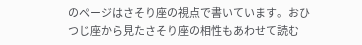のページはさそり座の視点で書いています。おひつじ座から見たさそり座の相性もあわせて読む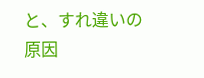と、すれ違いの原因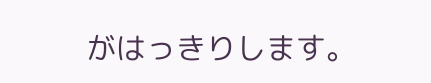がはっきりします。